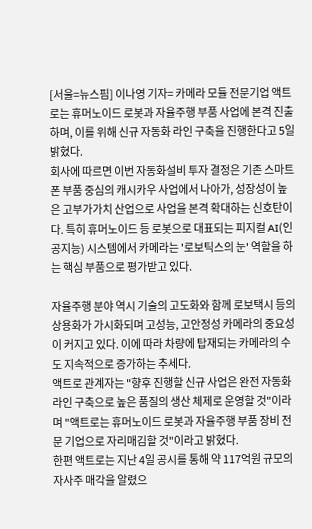[서울=뉴스핌] 이나영 기자= 카메라 모듈 전문기업 액트로는 휴머노이드 로봇과 자율주행 부품 사업에 본격 진출하며, 이를 위해 신규 자동화 라인 구축을 진행한다고 5일 밝혔다.
회사에 따르면 이번 자동화설비 투자 결정은 기존 스마트폰 부품 중심의 캐시카우 사업에서 나아가, 성장성이 높은 고부가가치 산업으로 사업을 본격 확대하는 신호탄이다. 특히 휴머노이드 등 로봇으로 대표되는 피지컬 AI(인공지능) 시스템에서 카메라는 '로보틱스의 눈' 역할을 하는 핵심 부품으로 평가받고 있다.

자율주행 분야 역시 기술의 고도화와 함께 로보택시 등의 상용화가 가시화되며 고성능, 고안정성 카메라의 중요성이 커지고 있다. 이에 따라 차량에 탑재되는 카메라의 수도 지속적으로 증가하는 추세다.
액트로 관계자는 "향후 진행할 신규 사업은 완전 자동화 라인 구축으로 높은 품질의 생산 체제로 운영할 것"이라며 "액트로는 휴머노이드 로봇과 자율주행 부품 장비 전문 기업으로 자리매김할 것"이라고 밝혔다.
한편 액트로는 지난 4일 공시를 통해 약 117억원 규모의 자사주 매각을 알렸으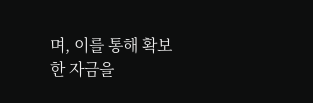며, 이를 통해 확보한 자금을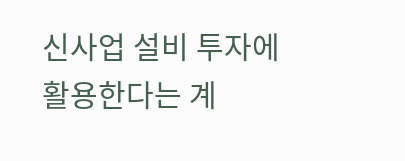신사업 설비 투자에 활용한다는 계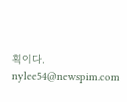획이다.
nylee54@newspim.com